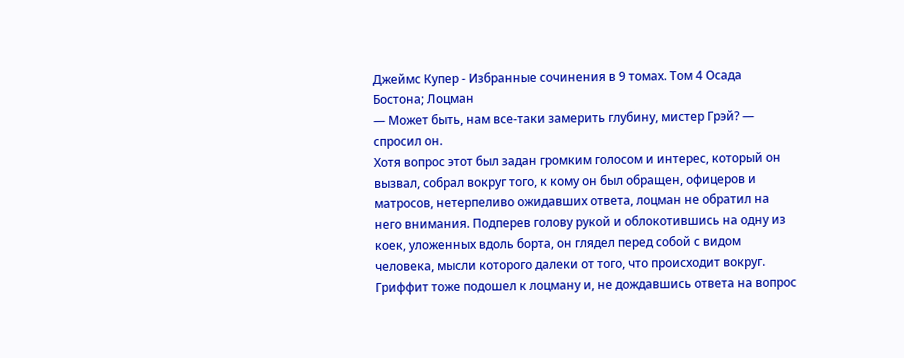Джеймс Купер - Избранные сочинения в 9 томах. Том 4 Осада Бостона; Лоцман
— Может быть, нам все-таки замерить глубину, мистер Грэй? — спросил он.
Хотя вопрос этот был задан громким голосом и интерес, который он вызвал, собрал вокруг того, к кому он был обращен, офицеров и матросов, нетерпеливо ожидавших ответа, лоцман не обратил на него внимания. Подперев голову рукой и облокотившись на одну из коек, уложенных вдоль борта, он глядел перед собой с видом человека, мысли которого далеки от того, что происходит вокруг. Гриффит тоже подошел к лоцману и, не дождавшись ответа на вопрос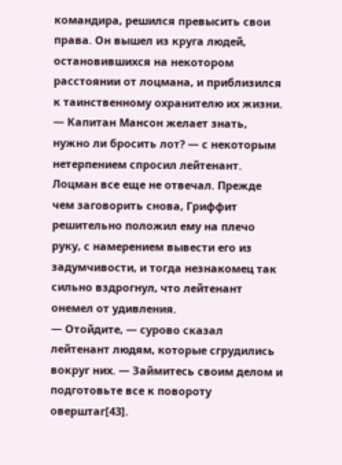командира, решился превысить свои права. Он вышел из круга людей, остановившихся на некотором расстоянии от лоцмана, и приблизился к таинственному охранителю их жизни.
— Капитан Мансон желает знать, нужно ли бросить лот? — с некоторым нетерпением спросил лейтенант.
Лоцман все еще не отвечал. Прежде чем заговорить снова, Гриффит решительно положил ему на плечо руку, с намерением вывести его из задумчивости, и тогда незнакомец так сильно вздрогнул, что лейтенант онемел от удивления.
— Отойдите, — сурово сказал лейтенант людям, которые сгрудились вокруг них. — Займитесь своим делом и подготовьте все к повороту оверштаг[43].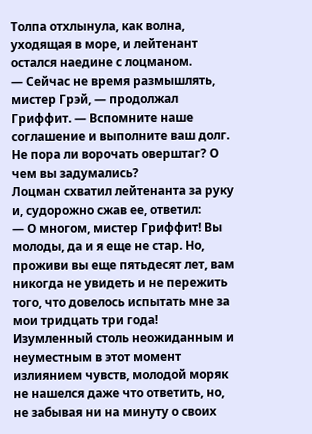Толпа отхлынула, как волна, уходящая в море, и лейтенант остался наедине с лоцманом.
— Сейчас не время размышлять, мистер Грэй, — продолжал Гриффит. — Вспомните наше соглашение и выполните ваш долг. Не пора ли ворочать оверштаг? О чем вы задумались?
Лоцман схватил лейтенанта за руку и, судорожно сжав ее, ответил:
— О многом, мистер Гриффит! Вы молоды, да и я еще не стар. Но, проживи вы еще пятьдесят лет, вам никогда не увидеть и не пережить того, что довелось испытать мне за мои тридцать три года!
Изумленный столь неожиданным и неуместным в этот момент излиянием чувств, молодой моряк не нашелся даже что ответить, но, не забывая ни на минуту о своих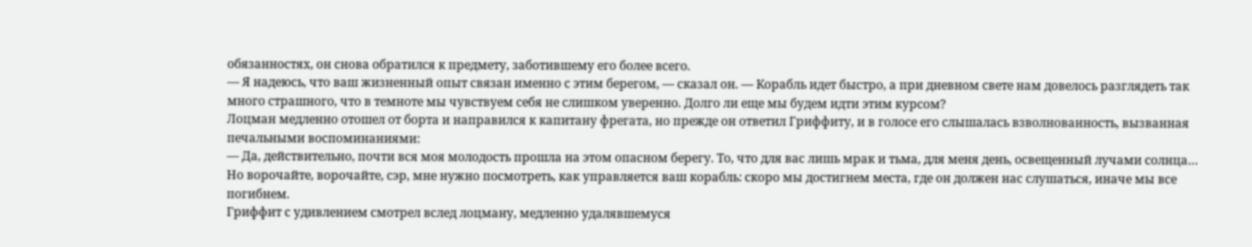обязанностях, он снова обратился к предмету, заботившему его более всего.
— Я надеюсь, что ваш жизненный опыт связан именно с этим берегом, — сказал он. — Корабль идет быстро, а при дневном свете нам довелось разглядеть так много страшного, что в темноте мы чувствуем себя не слишком уверенно. Долго ли еще мы будем идти этим курсом?
Лоцман медленно отошел от борта и направился к капитану фрегата, но прежде он ответил Гриффиту, и в голосе его слышалась взволнованность, вызванная печальными воспоминаниями:
— Да, действительно, почти вся моя молодость прошла на этом опасном берегу. То, что для вас лишь мрак и тьма, для меня день, освещенный лучами солнца… Но ворочайте, ворочайте, сэр, мне нужно посмотреть, как управляется ваш корабль: скоро мы достигнем места, где он должен нас слушаться, иначе мы все погибнем.
Гриффит с удивлением смотрел вслед лоцману, медленно удалявшемуся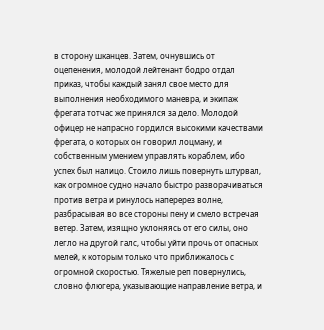в сторону шканцев. Затем, очнувшись от оцепенения, молодой лейтенант бодро отдал приказ, чтобы каждый занял свое место для выполнения необходимого маневра, и экипаж фрегата тотчас же принялся за дело. Молодой офицер не напрасно гордился высокими качествами фрегата, о которых он говорил лоцману, и собственным умением управлять кораблем, ибо успех был налицо. Стоило лишь повернуть штурвал, как огромное судно начало быстро разворачиваться против ветра и ринулось наперерез волне, разбрасывая во все стороны пену и смело встречая ветер. Затем, изящно уклоняясь от его силы, оно легло на другой галс, чтобы уйти прочь от опасных мелей, к которым только что приближалось с огромной скоростью. Тяжелые реп повернулись, словно флюгера, указывающие направление ветра, и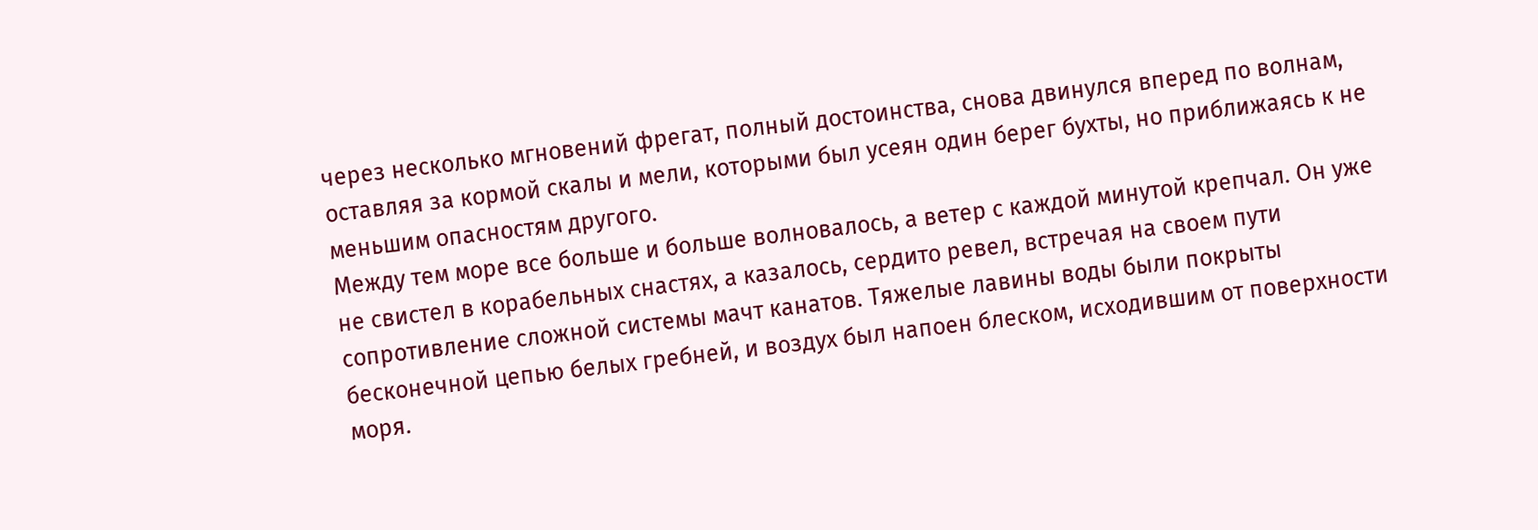через несколько мгновений фрегат, полный достоинства, снова двинулся вперед по волнам, оставляя за кормой скалы и мели, которыми был усеян один берег бухты, но приближаясь к не меньшим опасностям другого.
Между тем море все больше и больше волновалось, а ветер с каждой минутой крепчал. Он уже не свистел в корабельных снастях, а казалось, сердито ревел, встречая на своем пути сопротивление сложной системы мачт канатов. Тяжелые лавины воды были покрыты бесконечной цепью белых гребней, и воздух был напоен блеском, исходившим от поверхности моря.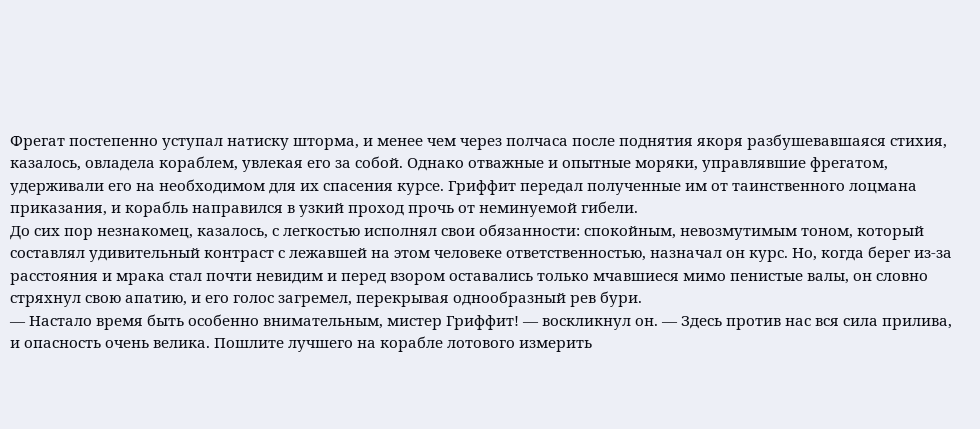Фрегат постепенно уступал натиску шторма, и менее чем через полчаса после поднятия якоря разбушевавшаяся стихия, казалось, овладела кораблем, увлекая его за собой. Однако отважные и опытные моряки, управлявшие фрегатом, удерживали его на необходимом для их спасения курсе. Гриффит передал полученные им от таинственного лоцмана приказания, и корабль направился в узкий проход прочь от неминуемой гибели.
До сих пор незнакомец, казалось, с легкостью исполнял свои обязанности: спокойным, невозмутимым тоном, который составлял удивительный контраст с лежавшей на этом человеке ответственностью, назначал он курс. Но, когда берег из-за расстояния и мрака стал почти невидим и перед взором оставались только мчавшиеся мимо пенистые валы, он словно стряхнул свою апатию, и его голос загремел, перекрывая однообразный рев бури.
— Настало время быть особенно внимательным, мистер Гриффит! — воскликнул он. — Здесь против нас вся сила прилива, и опасность очень велика. Пошлите лучшего на корабле лотового измерить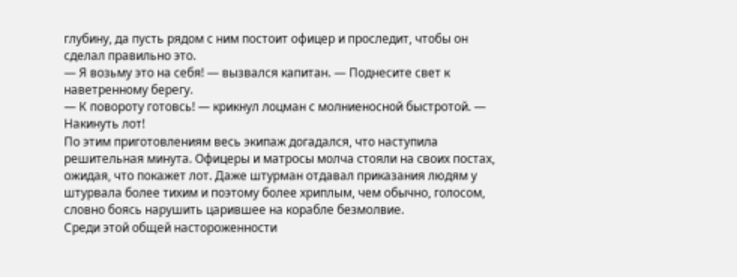глубину, да пусть рядом с ним постоит офицер и проследит, чтобы он сделал правильно это.
— Я возьму это на себя! — вызвался капитан. — Поднесите свет к наветренному берегу.
— К повороту готовсь! — крикнул лоцман с молниеносной быстротой. — Накинуть лот!
По этим приготовлениям весь экипаж догадался, что наступила решительная минута. Офицеры и матросы молча стояли на своих постах, ожидая, что покажет лот. Даже штурман отдавал приказания людям у штурвала более тихим и поэтому более хриплым, чем обычно, голосом, словно боясь нарушить царившее на корабле безмолвие.
Среди этой общей настороженности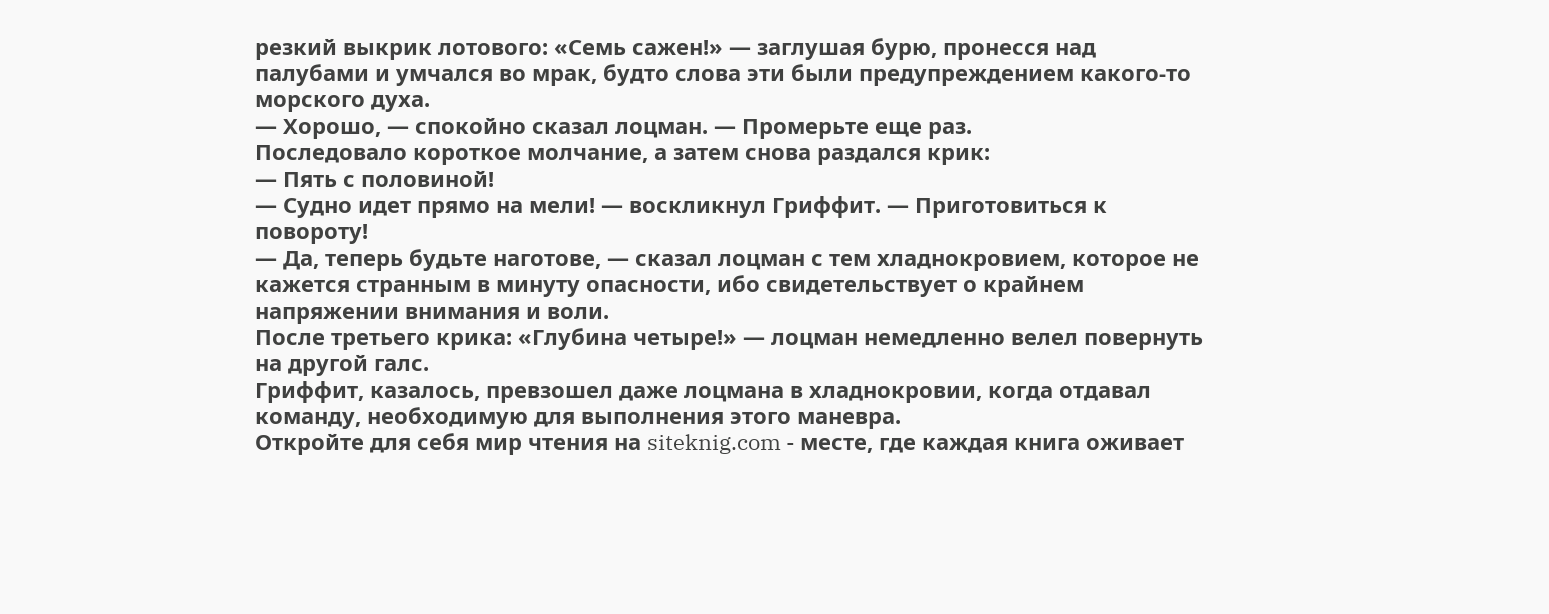резкий выкрик лотового: «Семь сажен!» — заглушая бурю, пронесся над палубами и умчался во мрак, будто слова эти были предупреждением какого-то морского духа.
— Хорошо, — спокойно сказал лоцман. — Промерьте еще раз.
Последовало короткое молчание, а затем снова раздался крик:
— Пять с половиной!
— Судно идет прямо на мели! — воскликнул Гриффит. — Приготовиться к повороту!
— Да, теперь будьте наготове, — сказал лоцман с тем хладнокровием, которое не кажется странным в минуту опасности, ибо свидетельствует о крайнем напряжении внимания и воли.
После третьего крика: «Глубина четыре!» — лоцман немедленно велел повернуть на другой галс.
Гриффит, казалось, превзошел даже лоцмана в хладнокровии, когда отдавал команду, необходимую для выполнения этого маневра.
Откройте для себя мир чтения на siteknig.com - месте, где каждая книга оживает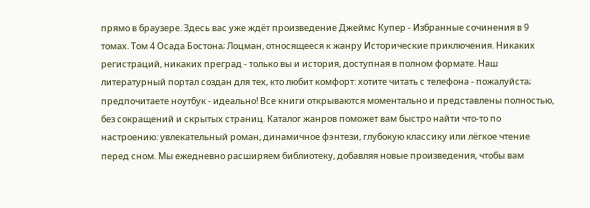прямо в браузере. Здесь вас уже ждёт произведение Джеймс Купер - Избранные сочинения в 9 томах. Том 4 Осада Бостона; Лоцман, относящееся к жанру Исторические приключения. Никаких регистраций, никаких преград - только вы и история, доступная в полном формате. Наш литературный портал создан для тех, кто любит комфорт: хотите читать с телефона - пожалуйста; предпочитаете ноутбук - идеально! Все книги открываются моментально и представлены полностью, без сокращений и скрытых страниц. Каталог жанров поможет вам быстро найти что-то по настроению: увлекательный роман, динамичное фэнтези, глубокую классику или лёгкое чтение перед сном. Мы ежедневно расширяем библиотеку, добавляя новые произведения, чтобы вам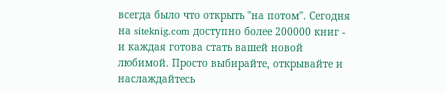всегда было что открыть "на потом". Сегодня на siteknig.com доступно более 200000 книг - и каждая готова стать вашей новой любимой. Просто выбирайте, открывайте и наслаждайтесь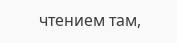чтением там,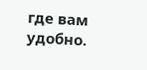где вам удобно.